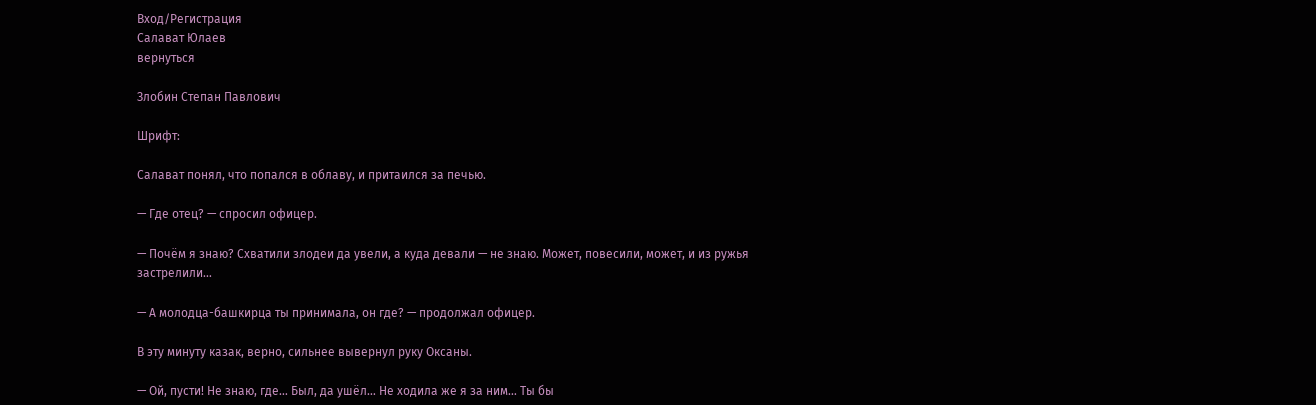Вход/Регистрация
Салават Юлаев
вернуться

Злобин Степан Павлович

Шрифт:

Салават понял, что попался в облаву, и притаился за печью.

— Где отец? — спросил офицер.

— Почём я знаю? Схватили злодеи да увели, а куда девали — не знаю. Может, повесили, может, и из ружья застрелили…

— А молодца-башкирца ты принимала, он где? — продолжал офицер.

В эту минуту казак, верно, сильнее вывернул руку Оксаны.

— Ой, пусти! Не знаю, где… Был, да ушёл… Не ходила же я за ним… Ты бы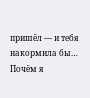пришёл — и тебя накормила бы… Почём я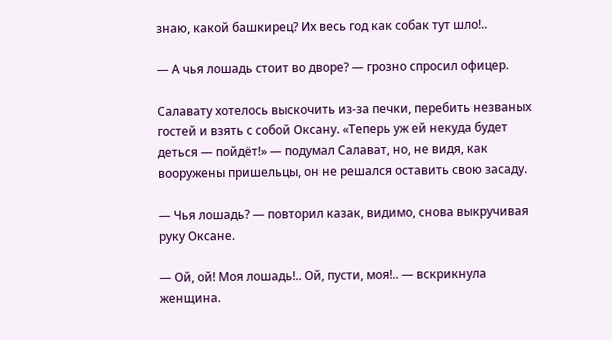знаю, какой башкирец? Их весь год как собак тут шло!..

— А чья лошадь стоит во дворе? — грозно спросил офицер.

Салавату хотелось выскочить из-за печки, перебить незваных гостей и взять с собой Оксану. «Теперь уж ей некуда будет деться — пойдёт!» — подумал Салават, но, не видя, как вооружены пришельцы, он не решался оставить свою засаду.

— Чья лошадь? — повторил казак, видимо, снова выкручивая руку Оксане.

— Ой, ой! Моя лошадь!.. Ой, пусти, моя!.. — вскрикнула женщина.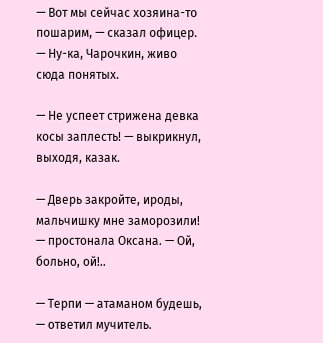— Вот мы сейчас хозяина-то пошарим, — сказал офицер. — Ну-ка, Чарочкин, живо сюда понятых.

— Не успеет стрижена девка косы заплесть! — выкрикнул, выходя, казак.

— Дверь закройте, ироды, мальчишку мне заморозили! — простонала Оксана. — Ой, больно, ой!..

— Терпи — атаманом будешь, — ответил мучитель.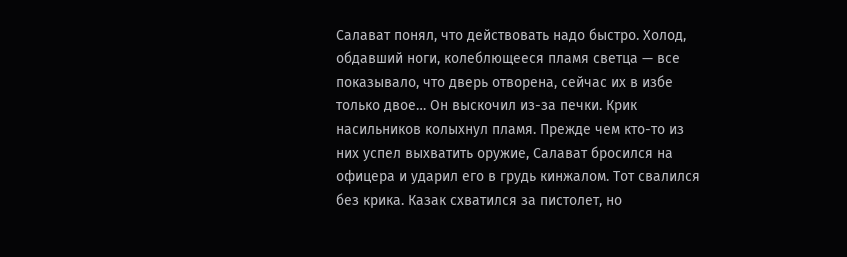Салават понял, что действовать надо быстро. Холод, обдавший ноги, колеблющееся пламя светца — все показывало, что дверь отворена, сейчас их в избе только двое… Он выскочил из-за печки. Крик насильников колыхнул пламя. Прежде чем кто-то из них успел выхватить оружие, Салават бросился на офицера и ударил его в грудь кинжалом. Тот свалился без крика. Казак схватился за пистолет, но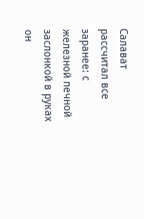Салават рассчитал все заранее: с железной печной заслонкой в руках он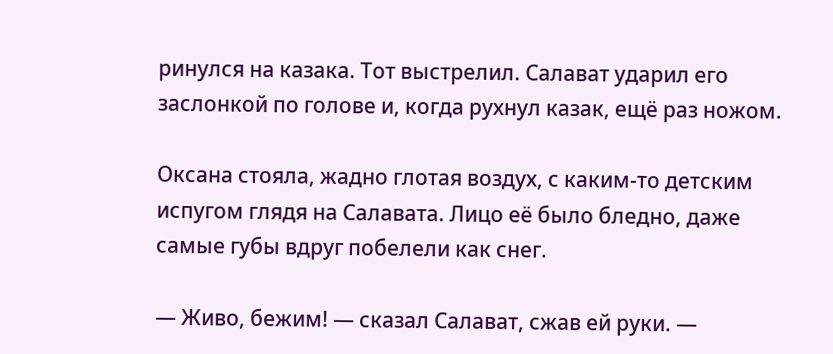ринулся на казака. Тот выстрелил. Салават ударил его заслонкой по голове и, когда рухнул казак, ещё раз ножом.

Оксана стояла, жадно глотая воздух, с каким-то детским испугом глядя на Салавата. Лицо её было бледно, даже самые губы вдруг побелели как снег.

— Живо, бежим! — сказал Салават, сжав ей руки. —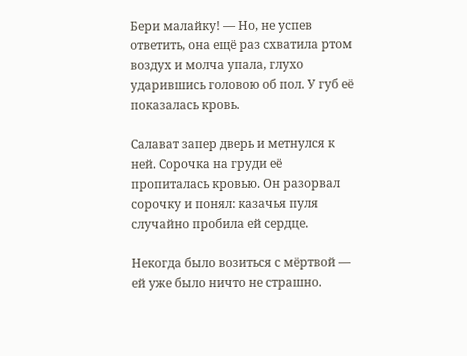Бери малайку! — Но, не успев ответить, она ещё раз схватила ртом воздух и молча упала, глухо ударившись головою об пол. У губ её показалась кровь.

Салават запер дверь и метнулся к ней. Сорочка на груди её пропиталась кровью. Он разорвал сорочку и понял: казачья пуля случайно пробила ей сердце.

Некогда было возиться с мёртвой — ей уже было ничто не страшно.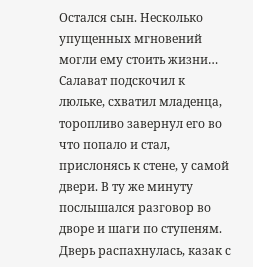Остался сын. Несколько упущенных мгновений могли ему стоить жизни… Салават подскочил к люльке, схватил младенца, торопливо завернул его во что попало и стал, прислонясь к стене, у самой двери. В ту же минуту послышался разговор во дворе и шаги по ступеням. Дверь распахнулась, казак с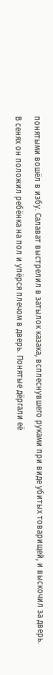понятыми вошёл в избу. Салават выстрелил в затылок казака, всплеснувшего руками при виде убитых товарищей, и выскочил за дверь. В сенях он положил ребёнка на пол и упёрся плечом в дверь. Понятые дёргали её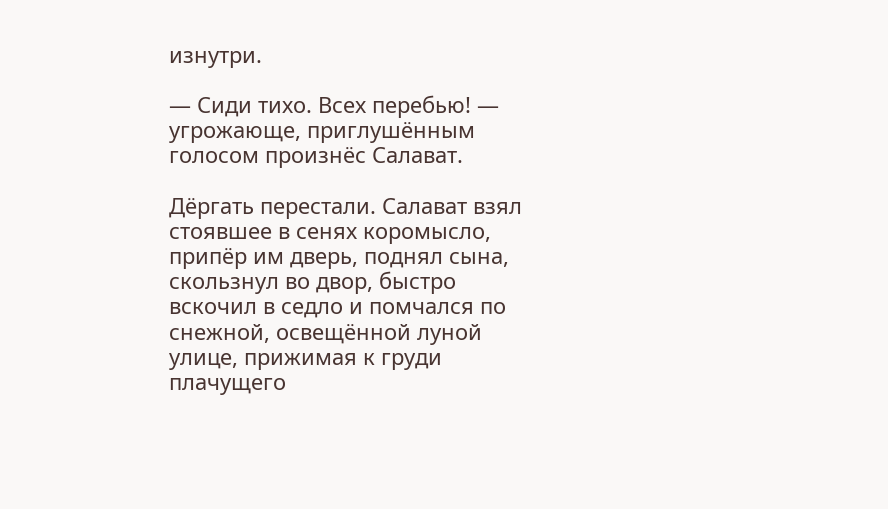изнутри.

— Сиди тихо. Всех перебью! — угрожающе, приглушённым голосом произнёс Салават.

Дёргать перестали. Салават взял стоявшее в сенях коромысло, припёр им дверь, поднял сына, скользнул во двор, быстро вскочил в седло и помчался по снежной, освещённой луной улице, прижимая к груди плачущего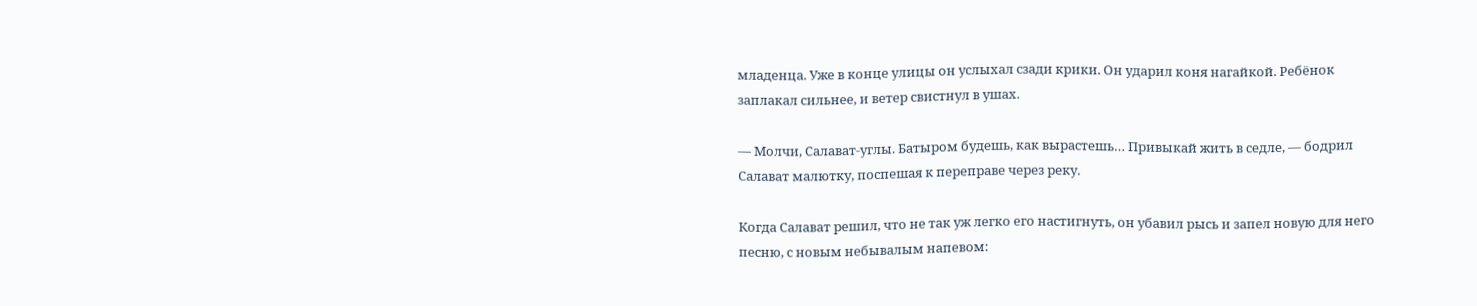младенца. Уже в конце улицы он услыхал сзади крики. Он ударил коня нагайкой. Ребёнок заплакал сильнее, и ветер свистнул в ушах.

— Молчи, Салават-углы. Батыром будешь, как вырастешь… Привыкай жить в седле, — бодрил Салават малютку, поспешая к переправе через реку.

Когда Салават решил, что не так уж легко его настигнуть, он убавил рысь и запел новую для него песню, с новым небывалым напевом: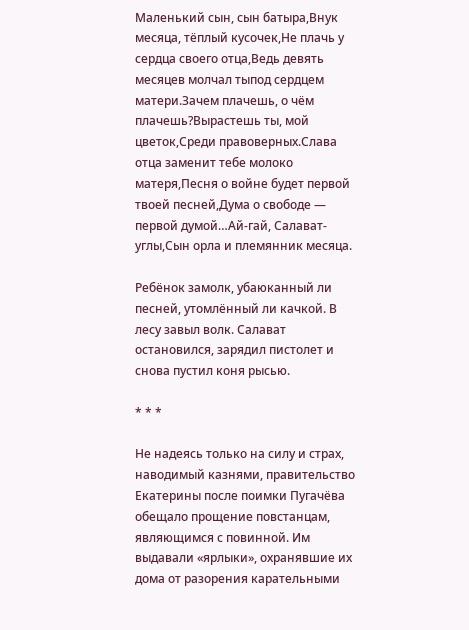Маленький сын, сын батыра,Внук месяца, тёплый кусочек,Не плачь у сердца своего отца,Ведь девять месяцев молчал тыпод сердцем матери.Зачем плачешь, о чём плачешь?Вырастешь ты, мой цветок,Среди правоверных.Слава отца заменит тебе молоко матеря,Песня о войне будет первой твоей песней,Дума о свободе — первой думой…Ай-гай, Салават-углы,Сын орла и племянник месяца.

Ребёнок замолк, убаюканный ли песней, утомлённый ли качкой. В лесу завыл волк. Салават остановился, зарядил пистолет и снова пустил коня рысью.

* * *

Не надеясь только на силу и страх, наводимый казнями, правительство Екатерины после поимки Пугачёва обещало прощение повстанцам, являющимся с повинной. Им выдавали «ярлыки», охранявшие их дома от разорения карательными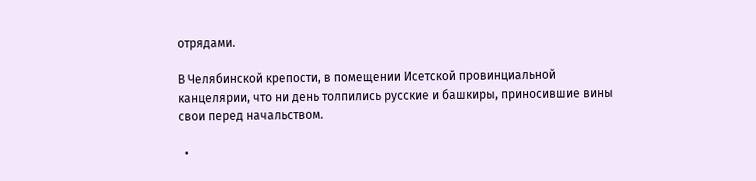отрядами.

В Челябинской крепости, в помещении Исетской провинциальной канцелярии, что ни день толпились русские и башкиры, приносившие вины свои перед начальством.

  •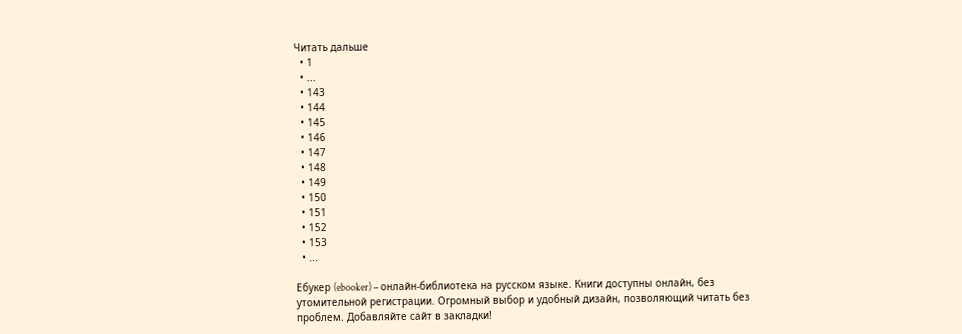Читать дальше
  • 1
  • ...
  • 143
  • 144
  • 145
  • 146
  • 147
  • 148
  • 149
  • 150
  • 151
  • 152
  • 153
  • ...

Ебукер (ebooker) – онлайн-библиотека на русском языке. Книги доступны онлайн, без утомительной регистрации. Огромный выбор и удобный дизайн, позволяющий читать без проблем. Добавляйте сайт в закладки!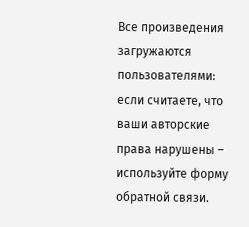Все произведения загружаются пользователями: если считаете, что ваши авторские права нарушены – используйте форму обратной связи.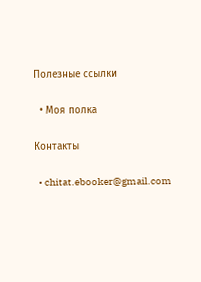Полезные ссылки

  • Моя полка

Контакты

  • chitat.ebooker@gmail.com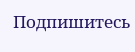Подпишитесь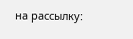на рассылку: